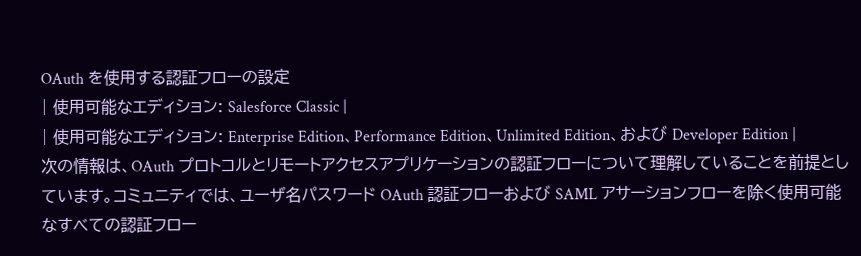OAuth を使用する認証フローの設定
| 使用可能なエディション: Salesforce Classic |
| 使用可能なエディション: Enterprise Edition、Performance Edition、Unlimited Edition、および Developer Edition |
次の情報は、OAuth プロトコルとリモートアクセスアプリケーションの認証フローについて理解していることを前提としています。コミュニティでは、ユーザ名パスワード OAuth 認証フローおよび SAML アサーションフローを除く使用可能なすべての認証フロー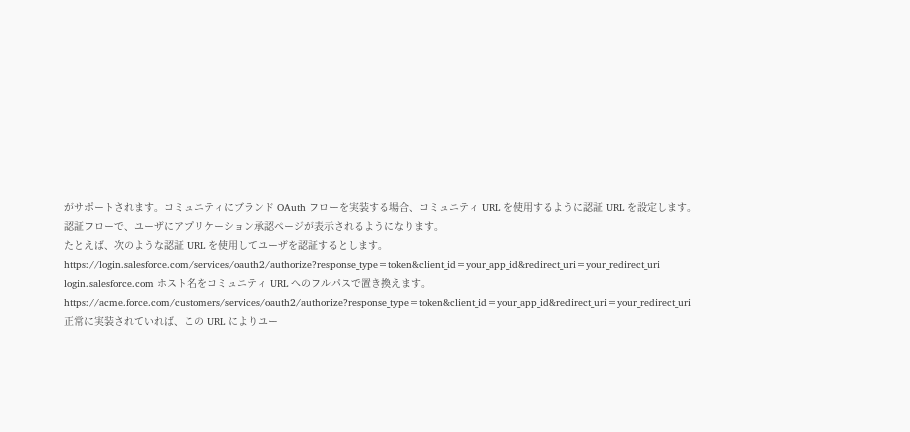がサポートされます。コミュニティにブランド OAuth フローを実装する場合、コミュニティ URL を使用するように認証 URL を設定します。認証フローで、ユーザにアプリケーション承認ページが表示されるようになります。
たとえば、次のような認証 URL を使用してユーザを認証するとします。
https://login.salesforce.com/services/oauth2/authorize?response_type=token&client_id=your_app_id&redirect_uri=your_redirect_uri
login.salesforce.com ホスト名をコミュニティ URL へのフルパスで置き換えます。
https://acme.force.com/customers/services/oauth2/authorize?response_type=token&client_id=your_app_id&redirect_uri=your_redirect_uri
正常に実装されていれば、この URL によりユー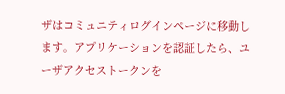ザはコミュニティログインページに移動します。アプリケーションを認証したら、ユーザアクセストークンを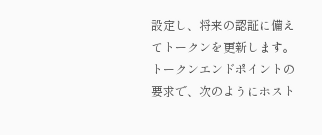設定し、将来の認証に備えてトークンを更新します。トークンエンドポイントの要求で、次のようにホスト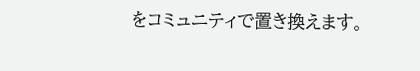をコミュニティで置き換えます。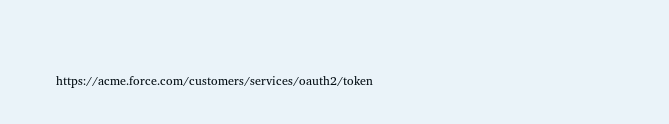https://acme.force.com/customers/services/oauth2/token